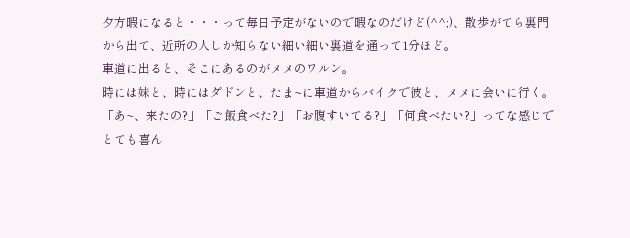夕方暇になると・・・って毎日予定がないので暇なのだけど(^^;)、散歩がてら裏門から出て、近所の人しか知らない細い細い裏道を通って1分ほど。
車道に出ると、そこにあるのがメメのワルン。
時には妹と、時にはダドンと、たま~に車道からバイクで彼と、メメに会いに行く。
「あ~、来たの?」「ご飯食べた?」「お腹すいてる?」「何食べたい?」ってな感じでとても喜ん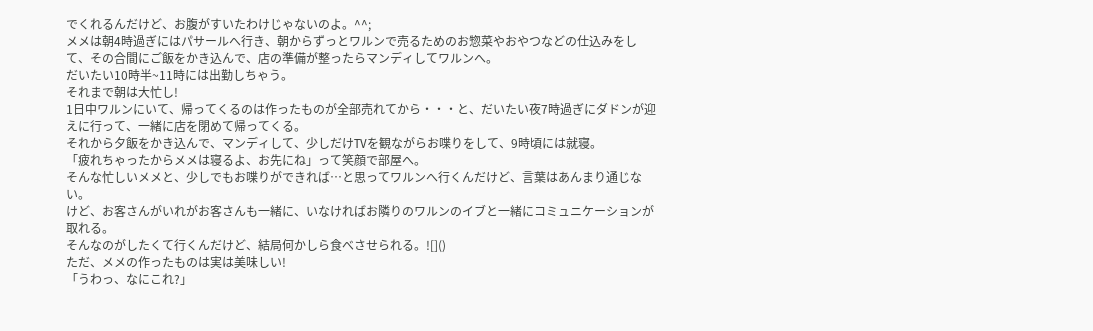でくれるんだけど、お腹がすいたわけじゃないのよ。^^;
メメは朝4時過ぎにはパサールへ行き、朝からずっとワルンで売るためのお惣菜やおやつなどの仕込みをして、その合間にご飯をかき込んで、店の準備が整ったらマンディしてワルンへ。
だいたい10時半~11時には出勤しちゃう。
それまで朝は大忙し!
1日中ワルンにいて、帰ってくるのは作ったものが全部売れてから・・・と、だいたい夜7時過ぎにダドンが迎えに行って、一緒に店を閉めて帰ってくる。
それから夕飯をかき込んで、マンディして、少しだけTVを観ながらお喋りをして、9時頃には就寝。
「疲れちゃったからメメは寝るよ、お先にね」って笑顔で部屋へ。
そんな忙しいメメと、少しでもお喋りができれば…と思ってワルンへ行くんだけど、言葉はあんまり通じない。
けど、お客さんがいれがお客さんも一緒に、いなければお隣りのワルンのイブと一緒にコミュニケーションが取れる。
そんなのがしたくて行くんだけど、結局何かしら食べさせられる。![]()
ただ、メメの作ったものは実は美味しい!
「うわっ、なにこれ?」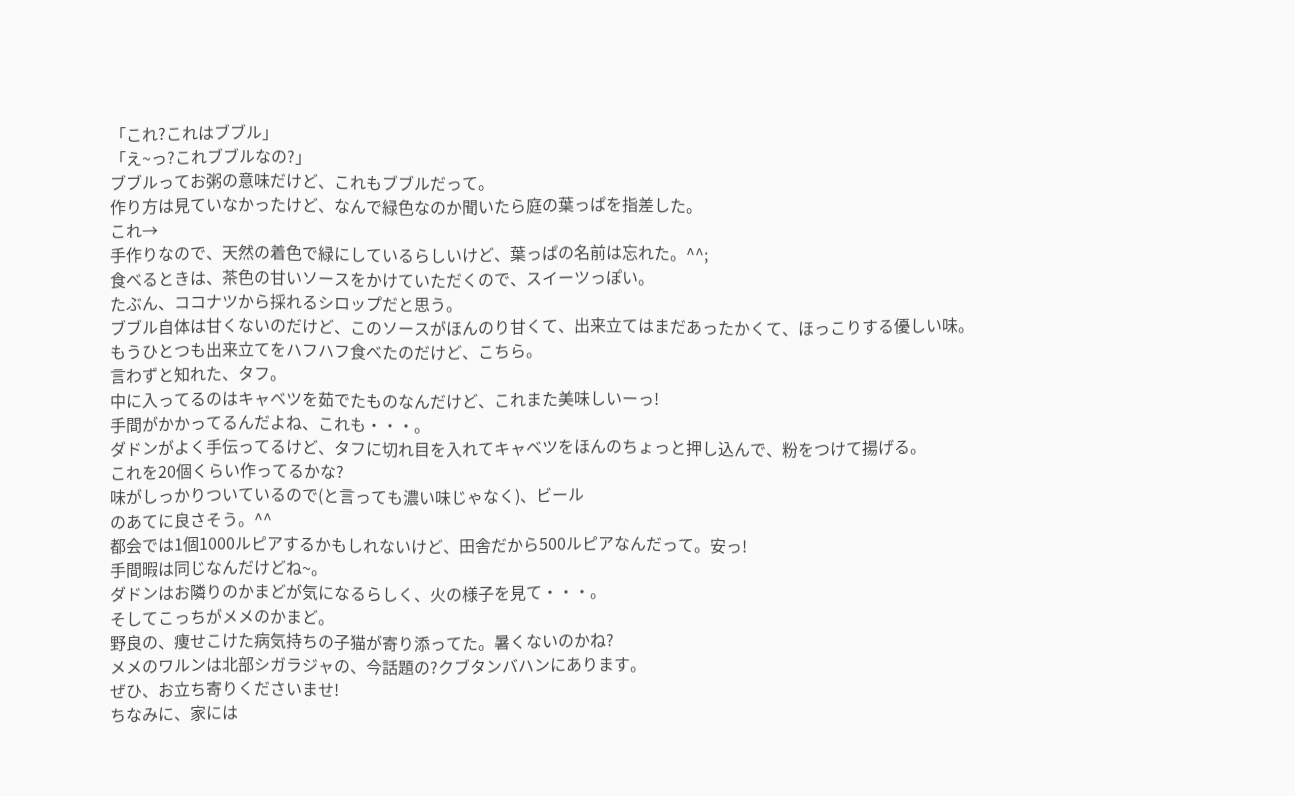「これ?これはブブル」
「え~っ?これブブルなの?」
ブブルってお粥の意味だけど、これもブブルだって。
作り方は見ていなかったけど、なんで緑色なのか聞いたら庭の葉っぱを指差した。
これ→
手作りなので、天然の着色で緑にしているらしいけど、葉っぱの名前は忘れた。^^;
食べるときは、茶色の甘いソースをかけていただくので、スイーツっぽい。
たぶん、ココナツから採れるシロップだと思う。
ブブル自体は甘くないのだけど、このソースがほんのり甘くて、出来立てはまだあったかくて、ほっこりする優しい味。
もうひとつも出来立てをハフハフ食べたのだけど、こちら。
言わずと知れた、タフ。
中に入ってるのはキャベツを茹でたものなんだけど、これまた美味しいーっ!
手間がかかってるんだよね、これも・・・。
ダドンがよく手伝ってるけど、タフに切れ目を入れてキャベツをほんのちょっと押し込んで、粉をつけて揚げる。
これを20個くらい作ってるかな?
味がしっかりついているので(と言っても濃い味じゃなく)、ビール
のあてに良さそう。^^
都会では1個1000ルピアするかもしれないけど、田舎だから500ルピアなんだって。安っ!
手間暇は同じなんだけどね~。
ダドンはお隣りのかまどが気になるらしく、火の様子を見て・・・。
そしてこっちがメメのかまど。
野良の、痩せこけた病気持ちの子猫が寄り添ってた。暑くないのかね?
メメのワルンは北部シガラジャの、今話題の?クブタンバハンにあります。
ぜひ、お立ち寄りくださいませ!
ちなみに、家には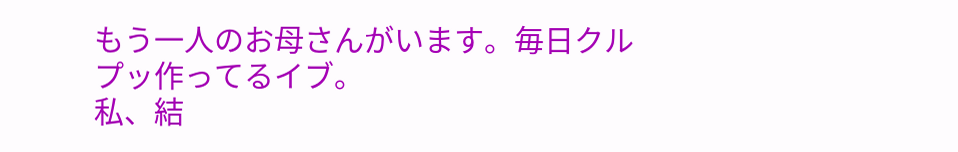もう一人のお母さんがいます。毎日クルプッ作ってるイブ。
私、結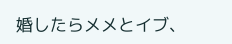婚したらメメとイブ、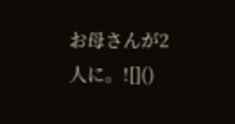お母さんが2人に。![]()